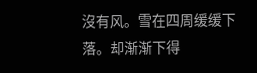沒有风。雪在四周缓缓下落。却渐渐下得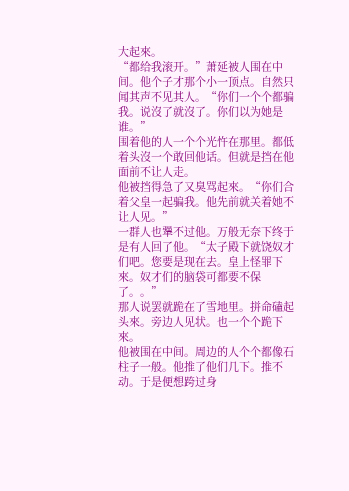大起來。
“都给我滚开。”萧延被人围在中间。他个子才那个小一顶点。自然只闻其声不见其人。“你们一个个都骗我。说沒了就沒了。你们以为她是谁。”
围着他的人一个个光忤在那里。都低着头沒一个敢回他话。但就是挡在他面前不让人走。
他被挡得急了又臭骂起來。“你们合着父皇一起骗我。他先前就关着她不让人见。”
一群人也犟不过他。万般无奈下终于是有人回了他。“太子殿下就饶奴才们吧。您要是现在去。皇上怪罪下來。奴才们的脑袋可都要不保了。。”
那人说罢就跪在了雪地里。拼命磕起头來。旁边人见状。也一个个跪下來。
他被围在中间。周边的人个个都像石柱子一般。他推了他们几下。推不动。于是便想跨过身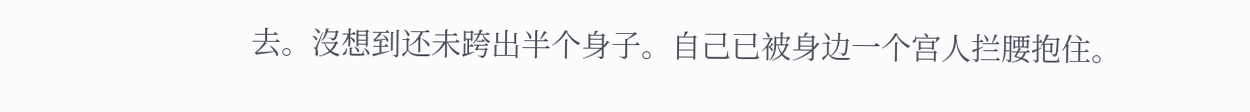去。沒想到还未跨出半个身子。自己已被身边一个宫人拦腰抱住。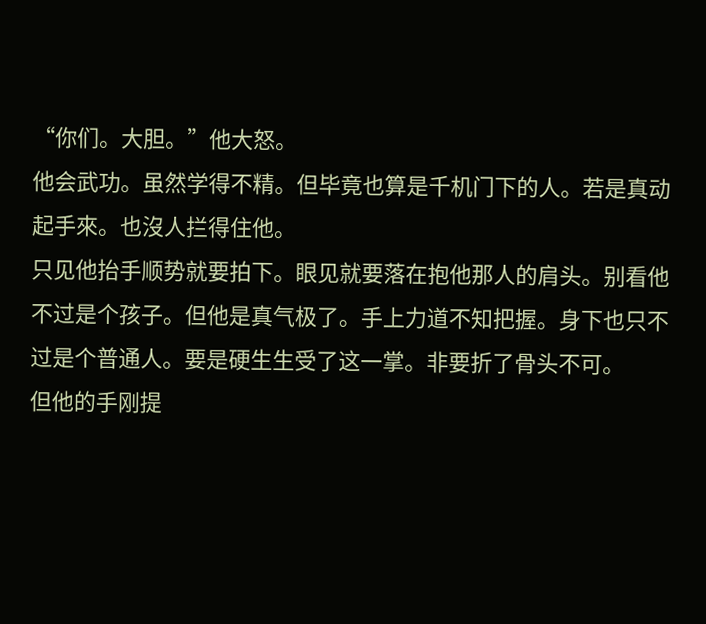“你们。大胆。”他大怒。
他会武功。虽然学得不精。但毕竟也算是千机门下的人。若是真动起手來。也沒人拦得住他。
只见他抬手顺势就要拍下。眼见就要落在抱他那人的肩头。别看他不过是个孩子。但他是真气极了。手上力道不知把握。身下也只不过是个普通人。要是硬生生受了这一掌。非要折了骨头不可。
但他的手刚提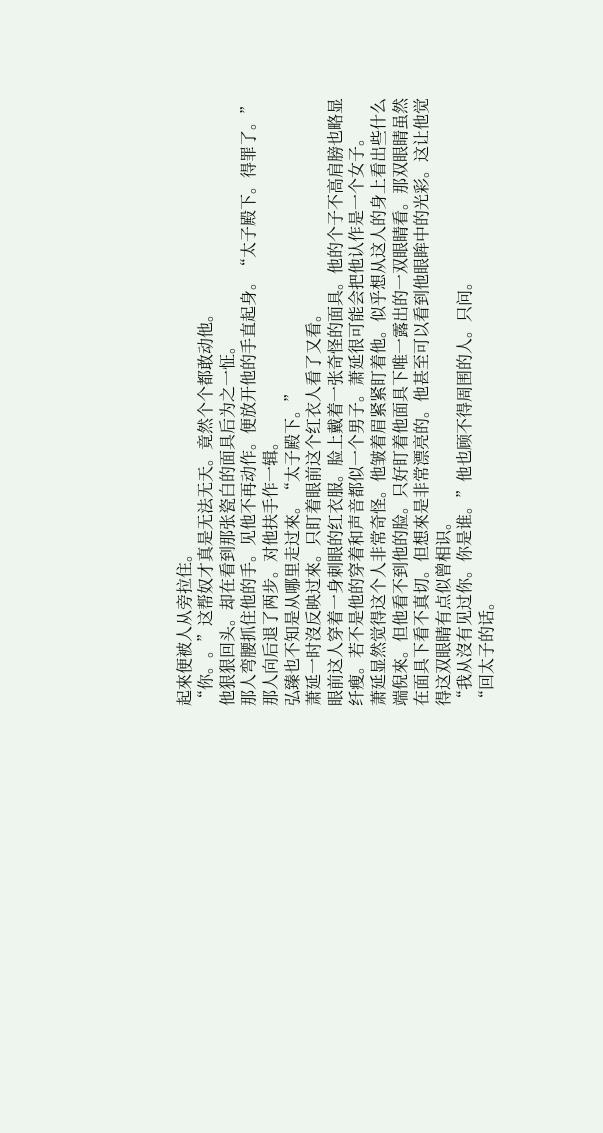起來便被人从旁拉住。
“你。。”这帮奴才真是无法无天。竟然个个都敢动他。
他狠狠回头。却在看到那张瓷白的面具后为之一怔。
那人弯腰抓住他的手。见他不再动作。便放开他的手直起身。“太子殿下。得罪了。”
那人向后退了两步。对他扶手作一辑。
弘臻也不知是从哪里走过來。“太子殿下。”
萧延一时沒反映过來。只盯着眼前这个红衣人看了又看。
眼前这人穿着一身刺眼的红衣服。脸上戴着一张奇怪的面具。他的个子不高肩膀也略显纤瘦。若不是他的穿着和声音都似一个男子。萧延很可能会把他认作是一个女子。
萧延显然觉得这个人非常奇怪。他皱着眉紧紧盯着他。似乎想从这人的身上看出些什么端倪來。但他看不到他的脸。只好盯着他面具下唯一露出的一双眼睛看。那双眼睛虽然在面具下看不真切。但想來是非常漂亮的。他甚至可以看到他眼眸中的光彩。这让他觉得这双眼睛有点似曾相识。
“我从沒有见过你。你是谁。”他也顾不得周围的人。只问。
“回太子的话。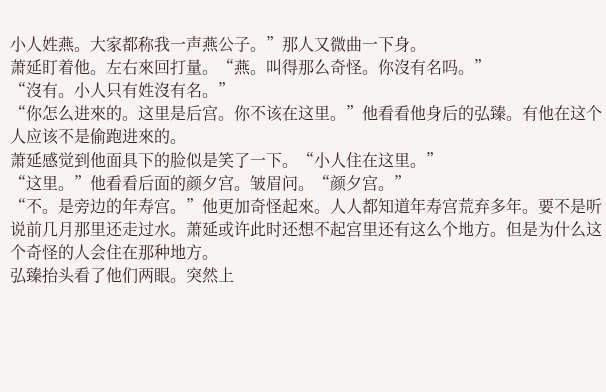小人姓燕。大家都称我一声燕公子。”那人又微曲一下身。
萧延盯着他。左右來回打量。“燕。叫得那么奇怪。你沒有名吗。”
“沒有。小人只有姓沒有名。”
“你怎么进來的。这里是后宫。你不该在这里。”他看看他身后的弘臻。有他在这个人应该不是偷跑进來的。
萧延感觉到他面具下的脸似是笑了一下。“小人住在这里。”
“这里。”他看看后面的颜夕宫。皱眉问。“颜夕宫。”
“不。是旁边的年寿宫。”他更加奇怪起來。人人都知道年寿宫荒弃多年。要不是听说前几月那里还走过水。萧延或许此时还想不起宫里还有这么个地方。但是为什么这个奇怪的人会住在那种地方。
弘臻抬头看了他们两眼。突然上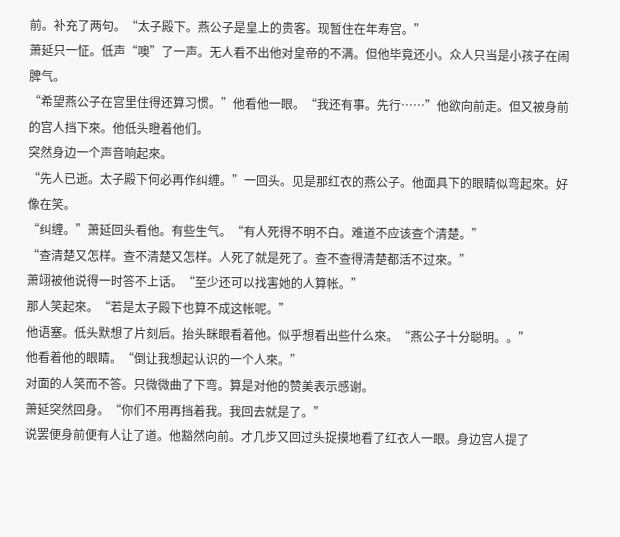前。补充了两句。“太子殿下。燕公子是皇上的贵客。现暂住在年寿宫。”
萧延只一怔。低声“噢”了一声。无人看不出他对皇帝的不满。但他毕竟还小。众人只当是小孩子在闹脾气。
“希望燕公子在宫里住得还算习惯。”他看他一眼。“我还有事。先行……”他欲向前走。但又被身前的宫人挡下來。他低头瞪着他们。
突然身边一个声音响起來。
“先人已逝。太子殿下何必再作纠缠。”一回头。见是那红衣的燕公子。他面具下的眼睛似弯起來。好像在笑。
“纠缠。”萧延回头看他。有些生气。“有人死得不明不白。难道不应该查个清楚。”
“查清楚又怎样。查不清楚又怎样。人死了就是死了。查不查得清楚都活不过來。”
萧翊被他说得一时答不上话。“至少还可以找害她的人算帐。”
那人笑起來。“若是太子殿下也算不成这帐呢。”
他语塞。低头默想了片刻后。抬头眯眼看着他。似乎想看出些什么來。“燕公子十分聪明。。”
他看着他的眼睛。“倒让我想起认识的一个人來。”
对面的人笑而不答。只微微曲了下弯。算是对他的赞美表示感谢。
萧延突然回身。“你们不用再挡着我。我回去就是了。”
说罢便身前便有人让了道。他豁然向前。才几步又回过头捉摸地看了红衣人一眼。身边宫人提了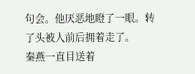句会。他厌恶地瞪了一眼。转了头被人前后拥着走了。
秦燕一直目送着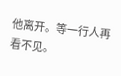他离开。等一行人再看不见。